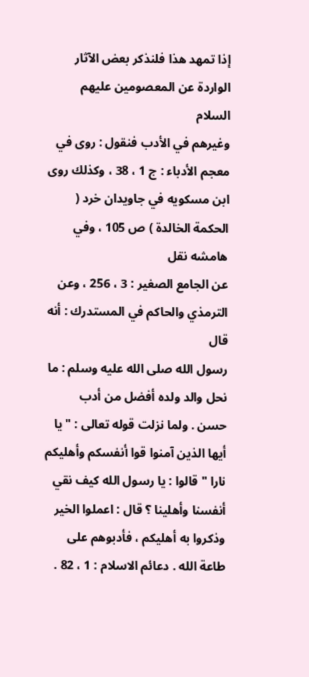إذا تمهد هذا فلنذكر بعض الآثار الواردة عن المعصومين عليهم السلام
وغيرهم في الأدب فنقول : روى في معجم الأدباء : ج 1 ، 38 ، وكذلك روى
ابن مسكويه في جاويدان خرد ( الحكمة الخالدة ) ص 105 ، وفي هامشه نقل
عن الجامع الصغير : 3 ، 256 ، وعن الترمذي والحاكم في المستدرك : أنه قال
رسول الله صلى الله عليه وسلم : ما نحل والد ولده أفضل من أدب
حسن . ولما نزلت قوله تعالى : " يا أيها الذين آمنوا قوا أنفسكم وأهليكم
نارا " قالوا : يا رسول الله كيف نقي أنفسنا وأهلينا ؟ قال : اعملوا الخير
وذكروا به أهليكم ، فأدبوهم على طاعة الله . دعائم الاسلام : 1 ، 82 .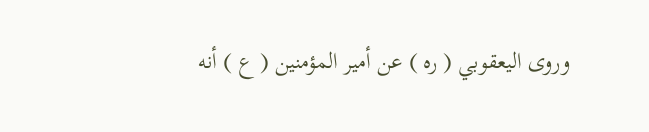وروى اليعقوبي ( ره ) عن أمير المؤمنين ( ع ) أنه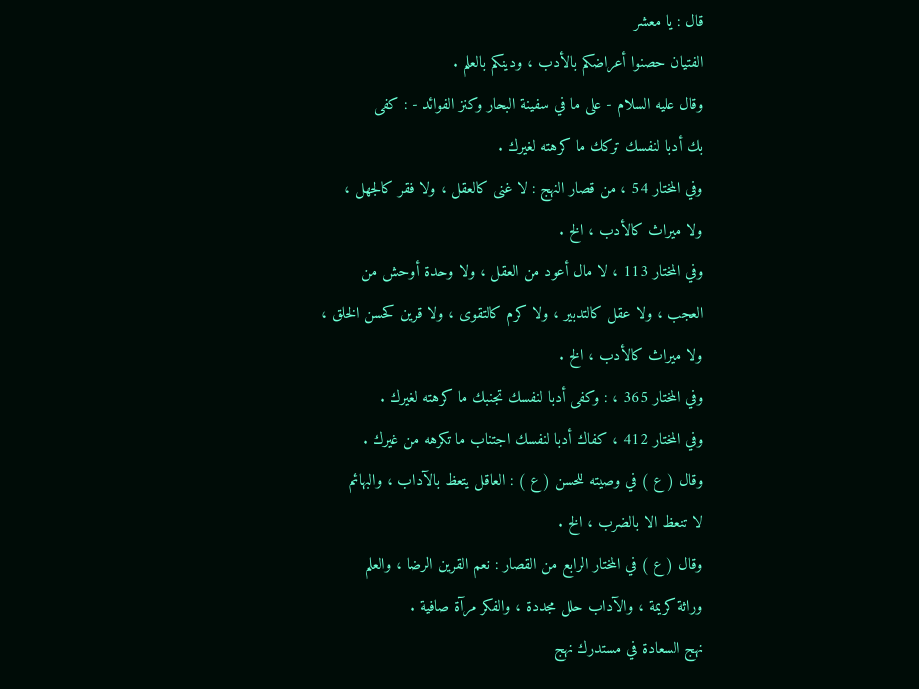قال : يا معشر
الفتيان حصنوا أعراضكم بالأدب ، ودينكم بالعلم .
وقال عليه السلام - على ما في سفينة البحار وكنز الفوائد - : كفى
بك أدبا لنفسك تركك ما كرهته لغيرك .
وفي المختار 54 ، من قصار النهج : لا غنى كالعقل ، ولا فقر كالجهل ،
ولا ميراث كالأدب ، الخ .
وفي المختار 113 ، لا مال أعود من العقل ، ولا وحدة أوحش من
العجب ، ولا عقل كالتدبير ، ولا كرم كالتقوى ، ولا قرين كحسن الخلق ،
ولا ميراث كالأدب ، الخ .
وفي المختار 365 ، : وكفى أدبا لنفسك تجنبك ما كرهته لغيرك .
وفي المختار 412 ، كفاك أدبا لنفسك اجتناب ما تكرهه من غيرك .
وقال ( ع ) في وصيته للحسن ( ع ) : العاقل يتعظ بالآداب ، والبهائم
لا تنعظ الا بالضرب ، الخ .
وقال ( ع ) في المختار الرابع من القصار : نعم القرين الرضا ، والعلم
وراثة كريمة ، والآداب حلل مجددة ، والفكر مرآة صافية .
نهج السعادة في مستدرك نهج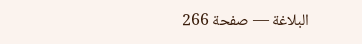البلاغة — صفحة 266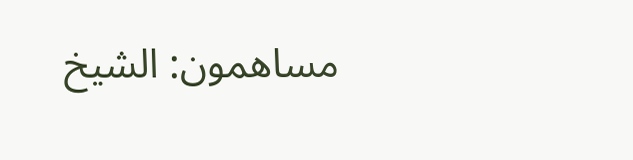مساهمون: الشيخ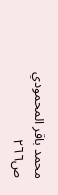محمد باقر المحمودي
ص٢٦٦